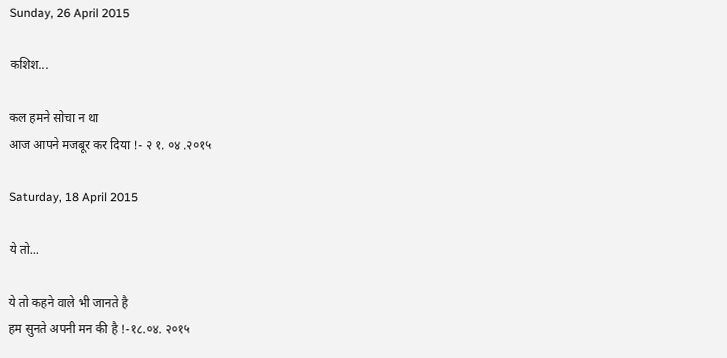Sunday, 26 April 2015

कशिश...

कल हमने सोचा न था
आज आपने मजबूर कर दिया !- २ १. ०४ .२०१५

Saturday, 18 April 2015

ये तो...

ये तो कहने वाले भी जानते है
हम सुनते अपनी मन की है !-१८.०४. २०१५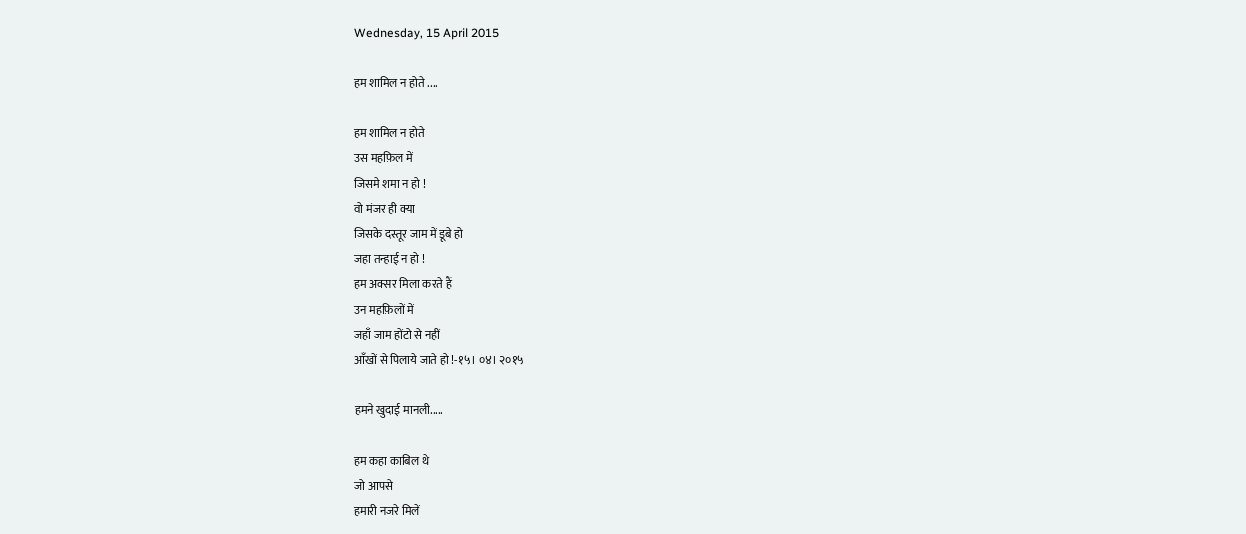Wednesday, 15 April 2015

हम शामिल न होते ....

हम शामिल न होते
उस महफ़िल में
जिसमे शमा न हो !
वो मंजर ही क्या
जिसके दस्तूर जाम में डूबे हो
जहा तन्हाई न हो !
हम अक्सर मिला करते हैं
उन महफ़िलों में
जहाँ जाम होंटो से नहीं
आँखों से पिलाये जाते हो !-१५। ०४। २०१५

हमने खुदाई मानली.....

हम कहा काबिल थे
जो आपसे
हमारी नजरे मिलें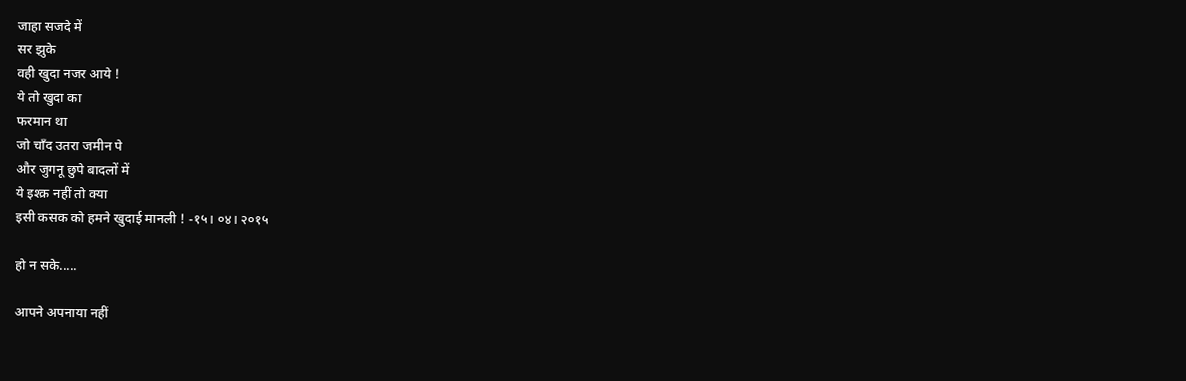जाहा सजदे में
सर झुके
वही खुदा नजर आये !
ये तो खुदा का
फरमान था
जो चाँद उतरा जमीन पे
और जुगनू छुपे बादलों में
ये इश्क़ नहीं तो क्या
इसी कसक को हमने खुदाई मानली ! -१५। ०४। २०१५

हो न सके.....

आपने अपनाया नहीं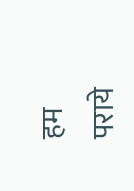हम पराये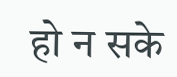हो न सके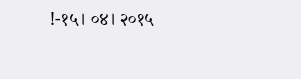!-१५। ०४। २०१५